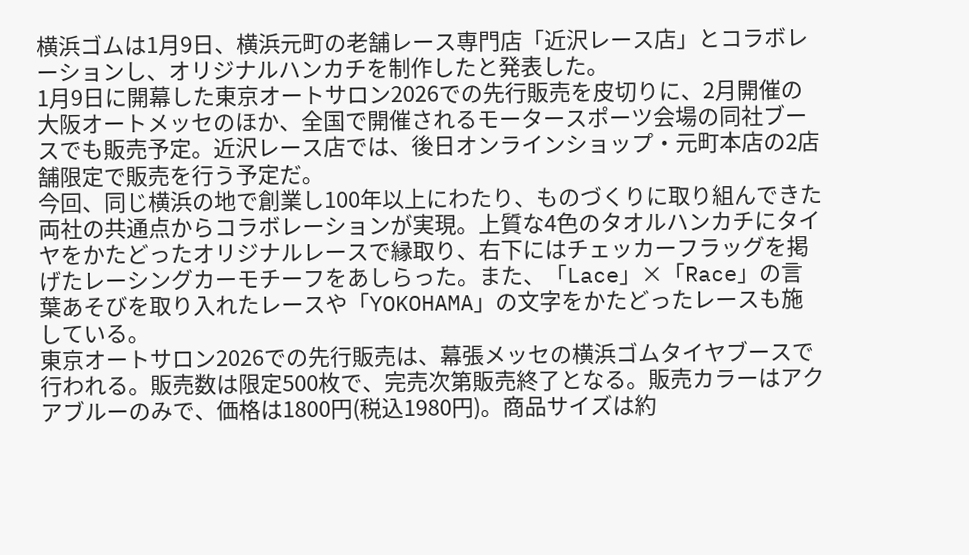横浜ゴムは1月9日、横浜元町の老舗レース専門店「近沢レース店」とコラボレーションし、オリジナルハンカチを制作したと発表した。
1月9日に開幕した東京オートサロン2026での先行販売を皮切りに、2月開催の大阪オートメッセのほか、全国で開催されるモータースポーツ会場の同社ブースでも販売予定。近沢レース店では、後日オンラインショップ・元町本店の2店舗限定で販売を行う予定だ。
今回、同じ横浜の地で創業し100年以上にわたり、ものづくりに取り組んできた両社の共通点からコラボレーションが実現。上質な4色のタオルハンカチにタイヤをかたどったオリジナルレースで縁取り、右下にはチェッカーフラッグを掲げたレーシングカーモチーフをあしらった。また、「Lace」×「Race」の言葉あそびを取り入れたレースや「YOKOHAMA」の文字をかたどったレースも施している。
東京オートサロン2026での先行販売は、幕張メッセの横浜ゴムタイヤブースで行われる。販売数は限定500枚で、完売次第販売終了となる。販売カラーはアクアブルーのみで、価格は1800円(税込1980円)。商品サイズは約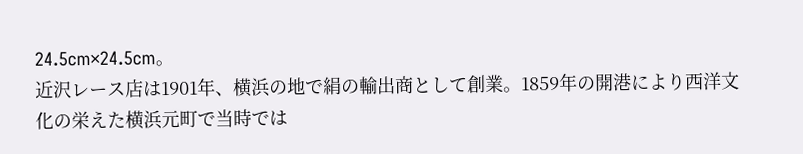24.5cm×24.5cm。
近沢レース店は1901年、横浜の地で絹の輸出商として創業。1859年の開港により西洋文化の栄えた横浜元町で当時では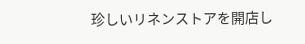珍しいリネンストアを開店し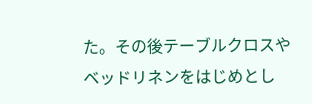た。その後テーブルクロスやベッドリネンをはじめとし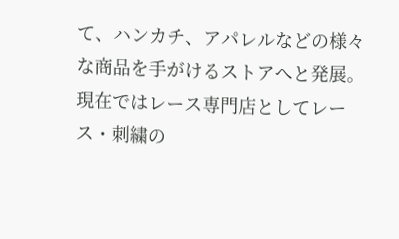て、ハンカチ、アパレルなどの様々な商品を手がけるストアへと発展。現在ではレース専門店としてレース・刺繍の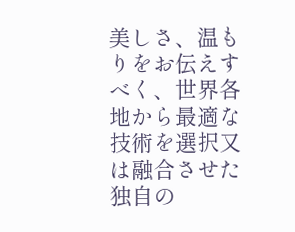美しさ、温もりをお伝えすべく、世界各地から最適な技術を選択又は融合させた独自の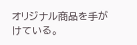オリジナル商品を手がけている。